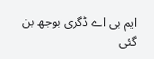ایم بی اے ڈگری بوجھ بن گئی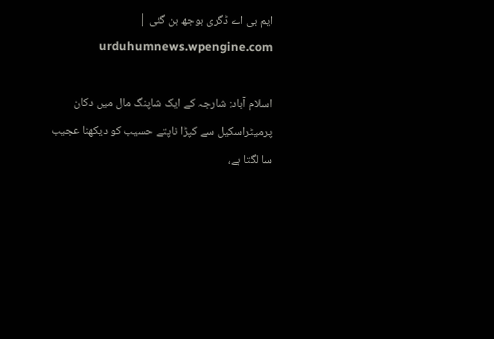ایم بی اے ڈگری بوجھ بن گئی | urduhumnews.wpengine.com

اسلام آباد: شارجہ کے ایک شاپنگ مال میں دکان پرمیٹراسکیل سے کپڑا ناپتے حسیب کو دیکھنا عجیب سا لگتا ہے،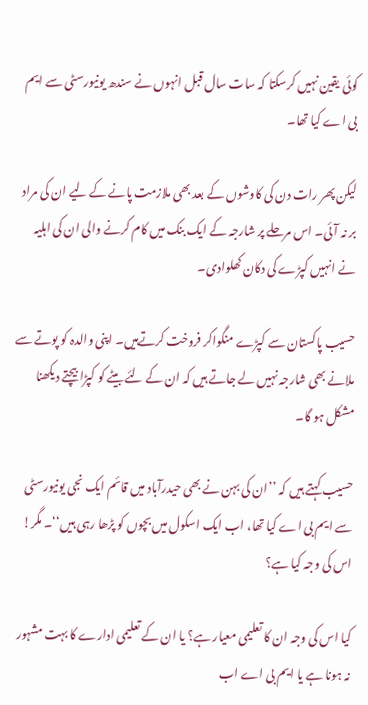کوئی یقین نہیں کرسکتا کہ سات سال قبل انہوں نے سندھ یونیورسٹی سے ایم بی اے کیا تھا۔

لیکن پھر رات دن کی کاوشوں کے بعد بھی ملازمت پانے کے لیے ان کی مراد بر نہ آئی۔ اس مرحلے پر شارجہ کے ایک بنک میں کام کرنے والی ان کی اہلیہ نے انہیں کپڑے کی دکان کھلوادی۔

حسیب پاکستان سے کپڑے منگواکر فروخت کرتےہیں۔ اپنی والدہ کو پوتے سے ملانے بھی شارجہ نہیں لے جاتے ہیں کہ ان کے لئے بیٹے کو کپڑا بیچتے دیکھنا مشکل ہو گا۔

حسیب کہتے ہیں کہ ’’ان کی بہن نے بھی حیدرآباد میں قائم ایک نجی یونیورسٹی سے ایم بی اے کیا تھا، اب ایک اسکول میں بچوں کو پڑھا رہی ہیں‘‘۔ مگر! اس کی وجہ کیا ہے؟

کیا اس کی وجہ ان کا تعلیمی معیار ہے؟ یا ان کے تعلیمی ادارے کا بہت مشہور نہ ہونا ہے یا ایم بی اے اب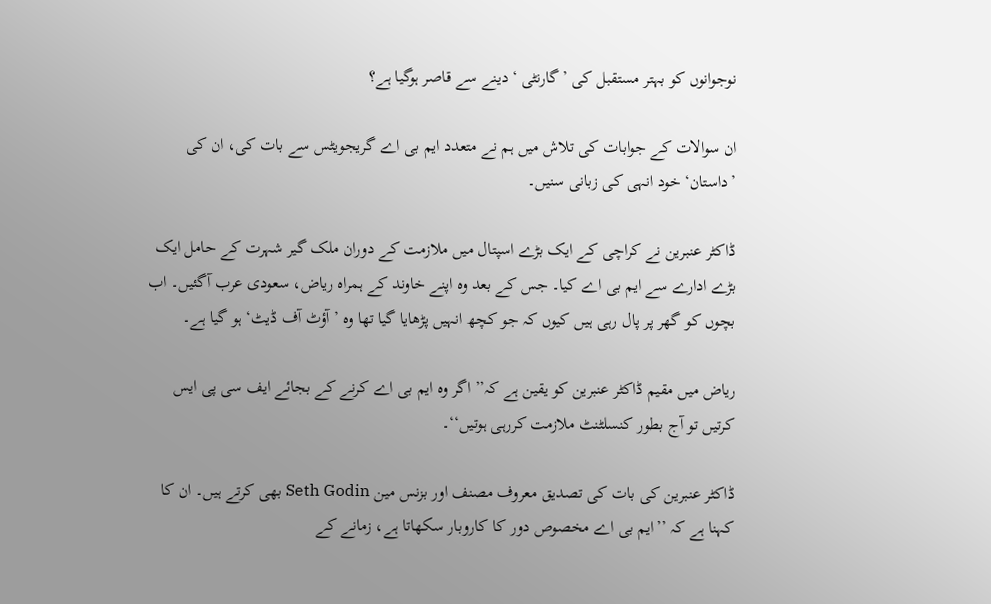نوجوانوں کو بہتر مستقبل کی ’گارنٹی ‘دینے سے قاصر ہوگیا ہے؟

ان سوالات کے جوابات کی تلاش میں ہم نے متعدد ایم بی اے گریجویٹس سے بات کی، ان کی ’داستان‘ خود انہی کی زبانی سنیں۔

ڈاکٹر عنبرین نے کراچی کے ایک بڑے اسپتال میں ملازمت کے دوران ملک گیر شہرت کے حامل ایک بڑے ادارے سے ایم بی اے کیا۔ جس کے بعد وہ اپنے خاوند کے ہمراہ ریاض، سعودی عرب آگئیں۔ اب بچوں کو گھر پر پال رہی ہیں کیوں کہ جو کچھ انہیں پڑھایا گیا تھا وہ ’آؤٹ آف ڈیٹ‘ ہو گیا ہے۔

ریاض میں مقیم ڈاکٹر عنبرین کو یقین ہے کہ’’ اگر وہ ایم بی اے کرنے کے بجائے ایف سی پی ایس کرتیں تو آج بطور کنسلٹنٹ ملازمت کررہی ہوتیں‘‘۔

ڈاکٹر عنبرین کی بات کی تصدیق معروف مصنف اور بزنس مین Seth Godin بھی کرتے ہیں۔ ان کا کہنا ہے کہ ’’ایم بی اے مخصوص دور کا کاروبار سکھاتا ہے، زمانے کے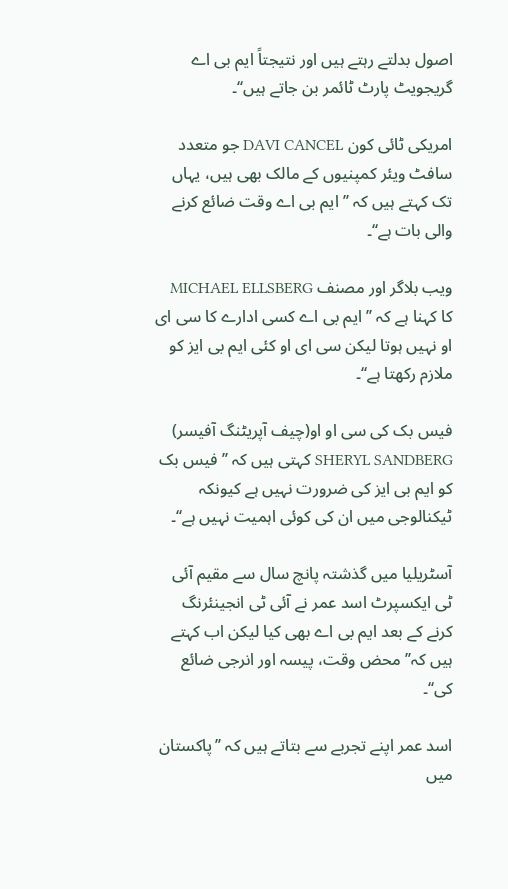اصول بدلتے رہتے ہیں اور نتیجتاً ایم بی اے گریجویٹ پارٹ ٹائمر بن جاتے ہیں‘‘۔

امریکی ٹائی کون DAVI CANCEL جو متعدد سافٹ ویئر کمپنیوں کے مالک بھی ہیں، یہاں تک کہتے ہیں کہ ’’ایم بی اے وقت ضائع کرنے والی بات ہے‘‘۔

ویب بلاگر اور مصنف MICHAEL ELLSBERG کا کہنا ہے کہ ’’ایم بی اے کسی ادارے کا سی ای او نہیں ہوتا لیکن سی ای او کئی ایم بی ایز کو ملازم رکھتا ہے‘‘۔

فیس بک کی سی او او(چیف آپریٹنگ آفیسر) SHERYL SANDBERG کہتی ہیں کہ ’’ فیس بک کو ایم بی ایز کی ضرورت نہیں ہے کیونکہ ٹیکنالوجی میں ان کی کوئی اہمیت نہیں ہے‘‘۔

آسٹریلیا میں گذشتہ پانچ سال سے مقیم آئی ٹی ایکسپرٹ اسد عمر نے آئی ٹی انجینئرنگ کرنے کے بعد ایم بی اے بھی کیا لیکن اب کہتے ہیں کہ’’ محض وقت، پیسہ اور انرجی ضائع کی‘‘۔

اسد عمر اپنے تجربے سے بتاتے ہیں کہ ’’پاکستان میں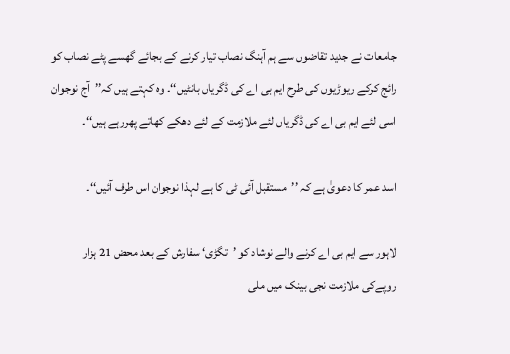جامعات نے جدید تقاضوں سے ہم آہنگ نصاب تیار کرنے کے بجائے گھسے پٹے نصاب کو رائج کرکے ریوڑیوں کی طرح ایم بی اے کی ڈگریاں بانٹیں‘‘۔ وہ کہتے ہیں کہ’’آج نوجوان اسی لئے ایم بی اے کی ڈگریاں لئے ملازمت کے لئے دھکے کھاتے پھررہے ہیں‘‘۔

اسد عمر کا دعویٰ ہے کہ ’’مستقبل آئی ٹی کا ہے لہذا نوجوان اس طرف آئیں‘‘۔

لاہور سے ایم بی اے کرنے والے نوشاد کو ’تگڑی‘ سفارش کے بعد محض 21 ہزار روپےکی ملازمت نجی بینک میں ملی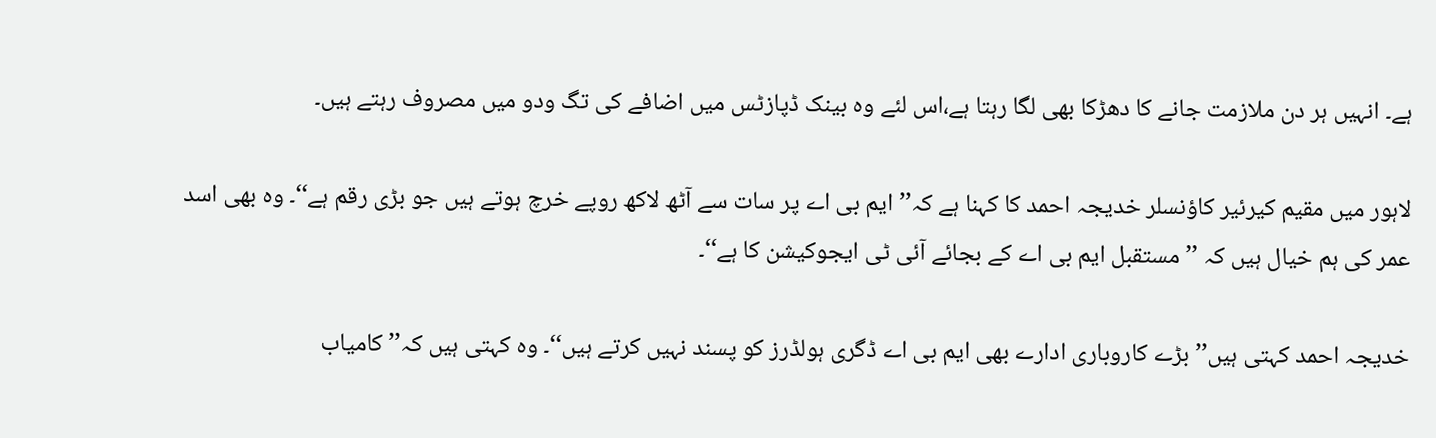ہے۔ انہیں ہر دن ملازمت جانے کا دھڑکا بھی لگا رہتا ہے،اس لئے وہ بینک ڈپازٹس میں اضافے کی تگ ودو میں مصروف رہتے ہیں۔

لاہور میں مقیم کیرئیر کاؤنسلر خدیجہ احمد کا کہنا ہے کہ’’ایم بی اے پر سات سے آٹھ لاکھ روپے خرچ ہوتے ہیں جو بڑی رقم ہے‘‘۔ وہ بھی اسد عمر کی ہم خیال ہیں کہ ’’مستقبل ایم بی اے کے بجائے آئی ٹی ایجوکیشن کا ہے‘‘۔

خدیجہ احمد کہتی ہیں’’ بڑے کاروباری ادارے بھی ایم بی اے ڈگری ہولڈرز کو پسند نہیں کرتے ہیں‘‘۔ وہ کہتی ہیں کہ’’ کامیاب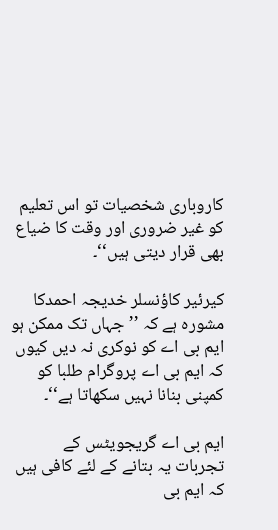کاروباری شخصیات تو اس تعلیم کو غیر ضروری اور وقت کا ضیاع بھی قرار دیتی ہیں‘‘۔

کیرئیر کاؤنسلر خدیجہ احمدکا مشورہ ہے کہ ’’جہاں تک ممکن ہو ایم بی اے کو نوکری نہ دیں کیوں کہ ایم بی اے پروگرام طلبا کو کمپنی بنانا نہیں سکھاتا ہے‘‘۔

ایم بی اے گریجویٹس کے تجربات یہ بتانے کے لئے کافی ہیں کہ ایم بی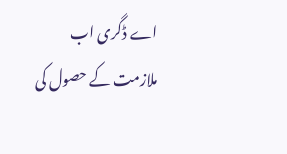اے ڈگری اب ملازمت کے حصول کی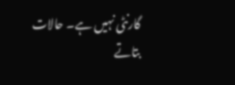گارنٹی نہیں ہے۔ حالات بتاتے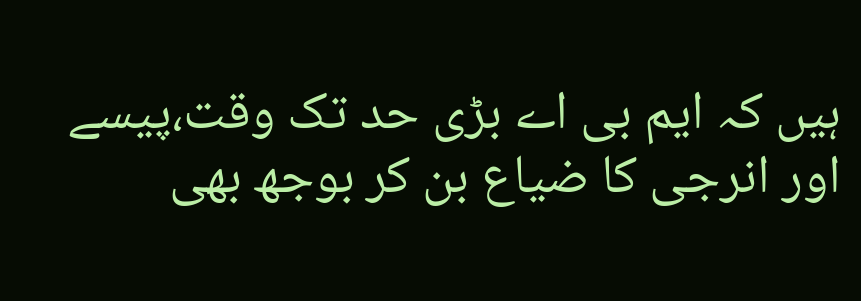ہیں کہ ایم بی اے بڑی حد تک وقت،پیسے اور انرجی کا ضیاع بن کر بوجھ بھی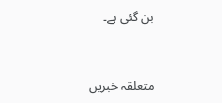بن گئی ہے۔


متعلقہ خبریں